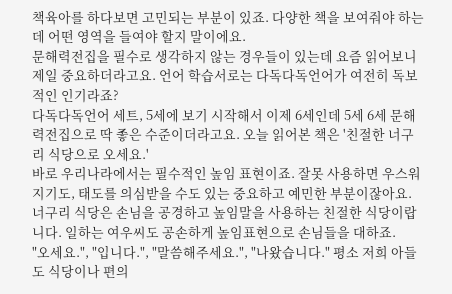책육아를 하다보면 고민되는 부분이 있죠. 다양한 책을 보여줘야 하는데 어떤 영역을 들여야 할지 말이에요.
문해력전집을 필수로 생각하지 않는 경우들이 있는데 요즘 읽어보니 제일 중요하더라고요. 언어 학습서로는 다독다독언어가 여전히 독보적인 인기라죠?
다독다독언어 세트, 5세에 보기 시작해서 이제 6세인데 5세 6세 문해력전집으로 딱 좋은 수준이더라고요. 오늘 읽어본 책은 '친절한 너구리 식당으로 오세요.'
바로 우리나라에서는 필수적인 높임 표현이죠. 잘못 사용하면 우스워지기도, 태도를 의심받을 수도 있는 중요하고 예민한 부분이잖아요.
너구리 식당은 손님을 공경하고 높임말을 사용하는 친절한 식당이랍니다. 일하는 여우씨도 공손하게 높임표현으로 손님들을 대하죠.
"오세요.", "입니다.", "말씀해주세요.", "나왔습니다." 평소 저희 아들도 식당이나 편의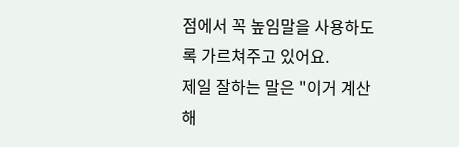점에서 꼭 높임말을 사용하도록 가르쳐주고 있어요.
제일 잘하는 말은 "이거 계산해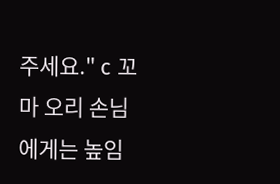주세요." c 꼬마 오리 손님에게는 높임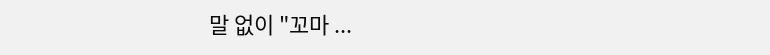말 없이 "꼬마 ...